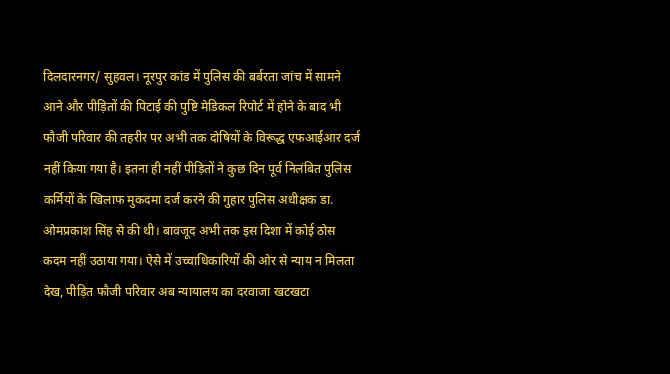दिलदारनगर/ सुहवल। नूरपुर कांड में पुलिस की बर्बरता जांच में सामने आने और पीड़ितों की पिटाई की पुष्टि मेडिकल रिपोर्ट में होने के बाद भी फौजी परिवार की तहरीर पर अभी तक दोषियों के विरूद्ध एफआईआर दर्ज नहीं किया गया है। इतना ही नहीं पीड़ितों ने कुछ दिन पूर्व निलंबित पुलिस कर्मियों के खिलाफ मुकदमा दर्ज करने की गुहार पुलिस अधीक्षक डा. ओमप्रकाश सिंह से की थी। बावजूद अभी तक इस दिशा में कोई ठोस कदम नहीं उठाया गया। ऐसे में उच्चाधिकारियों की ओर से न्याय न मिलता देख, पीड़ित फौजी परिवार अब न्यायालय का दरवाजा खटखटा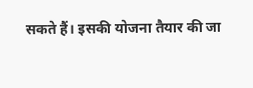सकते हैं। इसकी योजना तैयार की जा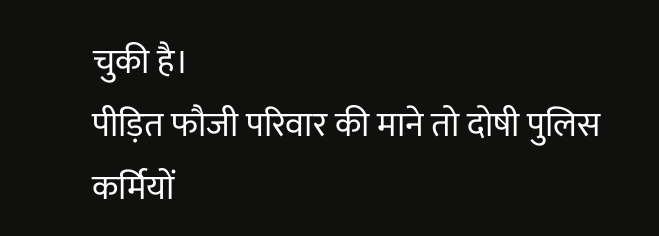चुकी है।
पीड़ित फौजी परिवार की माने तो दोषी पुलिस कर्मियों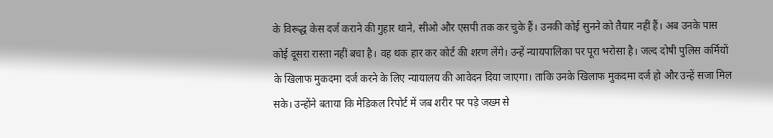के विरूद्ध केस दर्ज कराने की गुहार थाने, सीओ और एसपी तक कर चुके हैं। उनकी कोई सुनने को तैयार नहीं हैं। अब उनके पास कोई दूसरा रास्ता नहीं बचा है। वह थक हार कर कोर्ट की शरण लेंगे। उन्हें न्यायपालिका पर पूरा भरोसा है। जल्द दोषी पुलिस कर्मियों के खिलाफ मुकदमा दर्ज करने के लिए न्यायालय की आवेदन दिया जाएगा। ताकि उनके खिलाफ मुकदमा दर्ज हो और उन्हें सजा मिल सके। उन्होंने बताया कि मेडिकल रिपोर्ट में जब शरीर पर पड़े जख्म से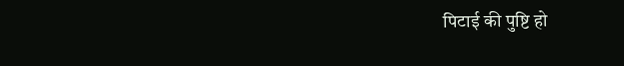पिटाई की पुष्टि हो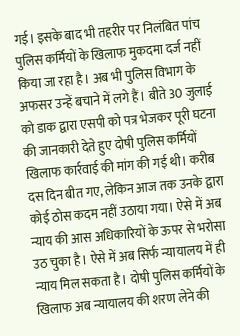गई। इसके बाद भी तहरीर पर निलंबित पांच पुलिस कर्मियों के खिलाफ मुकदमा दर्ज नहीं किया जा रहा है। अब भी पुलिस विभाग के अफसर उन्हें बचाने में लगे हैं। बीते 30 जुलाई को डाक द्वारा एसपी को पत्र भेजकर पूरी घटना की जानकारी देते हुए दोषी पुलिस कर्मियों खिलाफ कार्रवाई की मांग की गई थी। करीब दस दिन बीत गए, लेकिन आज तक उनके द्वारा कोई ठोस कदम नहीं उठाया गया। ऐसे में अब न्याय की आस अधिकारियों के ऊपर से भरोसा उठ चुका है। ऐसे में अब सिर्फ न्यायालय में ही न्याय मिल सकता है। दोषी पुलिस कर्मियों के खिलाफ अब न्यायालय की शरण लेने की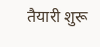तैयारी शुरू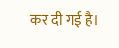कर दी गई है।